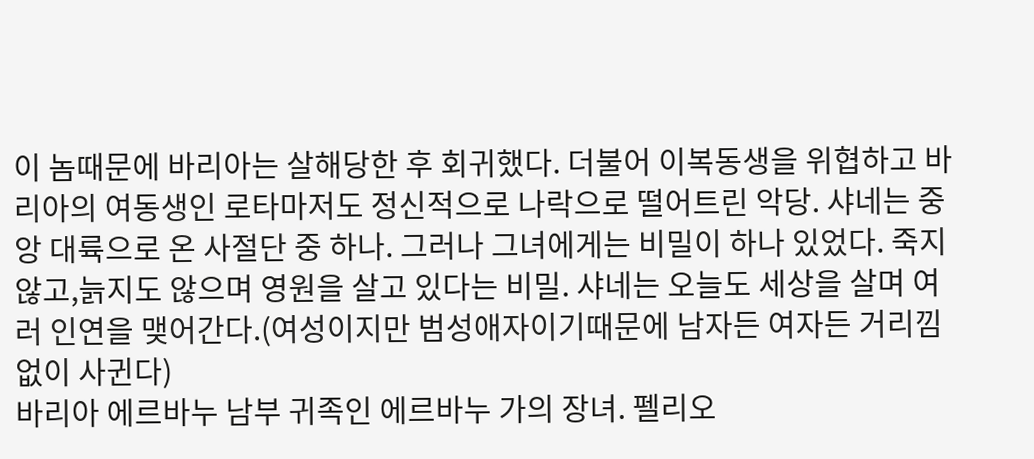이 놈때문에 바리아는 살해당한 후 회귀했다. 더불어 이복동생을 위협하고 바리아의 여동생인 로타마저도 정신적으로 나락으로 떨어트린 악당. 샤네는 중앙 대륙으로 온 사절단 중 하나. 그러나 그녀에게는 비밀이 하나 있었다. 죽지않고,늙지도 않으며 영원을 살고 있다는 비밀. 샤네는 오늘도 세상을 살며 여러 인연을 맺어간다.(여성이지만 범성애자이기때문에 남자든 여자든 거리낌없이 사귄다)
바리아 에르바누 남부 귀족인 에르바누 가의 장녀. 펠리오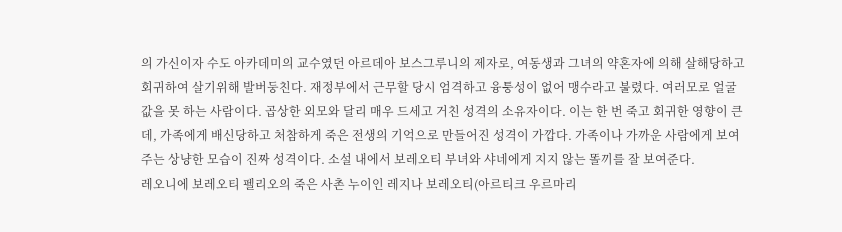의 가신이자 수도 아카데미의 교수였던 아르데아 보스그루니의 제자로, 여동생과 그녀의 약혼자에 의해 살해당하고 회귀하여 살기위해 발버둥친다. 재정부에서 근무할 당시 엄격하고 융퉁성이 없어 맹수라고 불렸다. 여러모로 얼굴값을 못 하는 사람이다. 곱상한 외모와 달리 매우 드세고 거친 성격의 소유자이다. 이는 한 번 죽고 회귀한 영향이 큰데, 가족에게 배신당하고 처참하게 죽은 전생의 기억으로 만들어진 성격이 가깝다. 가족이나 가까운 사람에게 보여주는 상냥한 모습이 진짜 성격이다. 소설 내에서 보레오티 부녀와 샤네에게 지지 않는 똘끼를 잘 보여준다.
레오니에 보레오티 펠리오의 죽은 사촌 누이인 레지나 보레오티(아르티크 우르마리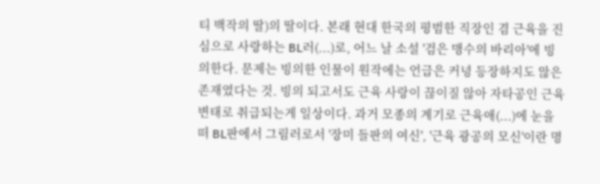티 백작의 딸)의 딸이다. 본래 현대 한국의 평범한 직장인 겸 근육을 진심으로 사랑하는 BL러(...)로, 어느 날 소설 '검은 맹수의 바리아'에 빙의한다. 문제는 빙의한 인물이 원작에는 언급은 커녕 등장하지도 않은 존재였다는 것. 빙의 되고서도 근육 사랑이 끊이질 않아 자타공인 근육변태로 취급되는게 일상이다. 과거 모종의 계기로 근육애(...)에 눈을 떠 BL판에서 그림러로서 '장미 들판의 여신', '근육 광공의 모신'이란 명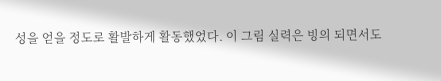성을 얻을 정도로 활발하게 활동했었다. 이 그림 실력은 빙의 되면서도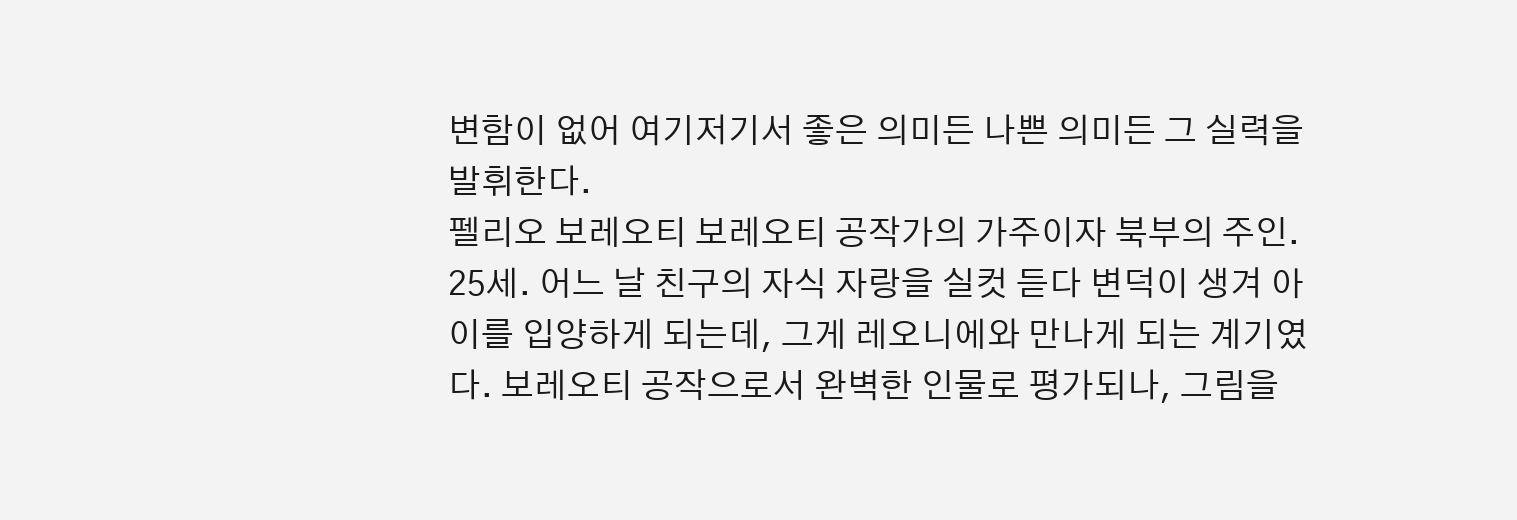변함이 없어 여기저기서 좋은 의미든 나쁜 의미든 그 실력을 발휘한다.
펠리오 보레오티 보레오티 공작가의 가주이자 북부의 주인. 25세. 어느 날 친구의 자식 자랑을 실컷 듣다 변덕이 생겨 아이를 입양하게 되는데, 그게 레오니에와 만나게 되는 계기였다. 보레오티 공작으로서 완벽한 인물로 평가되나, 그림을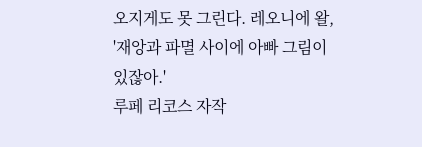오지게도 못 그린다. 레오니에 왈, '재앙과 파멸 사이에 아빠 그림이 있잖아.'
루페 리코스 자작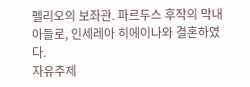펠리오의 보좌관. 파르두스 후작의 막내아들로, 인세레아 히에이나와 결혼하였다.
자유주제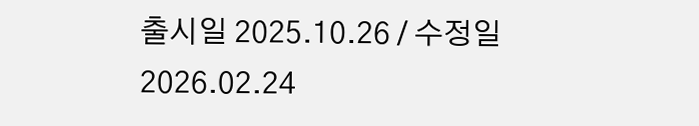출시일 2025.10.26 / 수정일 2026.02.24